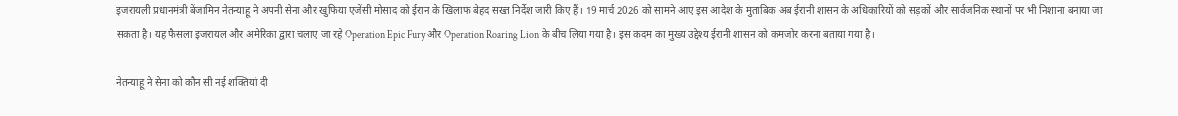इजरायली प्रधानमंत्री बेंजामिन नेतन्याहू ने अपनी सेना और खुफिया एजेंसी मोसाद को ईरान के खिलाफ बेहद सख्त निर्देश जारी किए हैं। 19 मार्च 2026 को सामने आए इस आदेश के मुताबिक अब ईरानी शासन के अधिकारियों को सड़कों और सार्वजनिक स्थानों पर भी निशाना बनाया जा सकता है। यह फैसला इजरायल और अमेरिका द्वारा चलाए जा रहे Operation Epic Fury और Operation Roaring Lion के बीच लिया गया है। इस कदम का मुख्य उद्देश्य ईरानी शासन को कमजोर करना बताया गया है।

नेतन्याहू ने सेना को कौन सी नई शक्तियां दी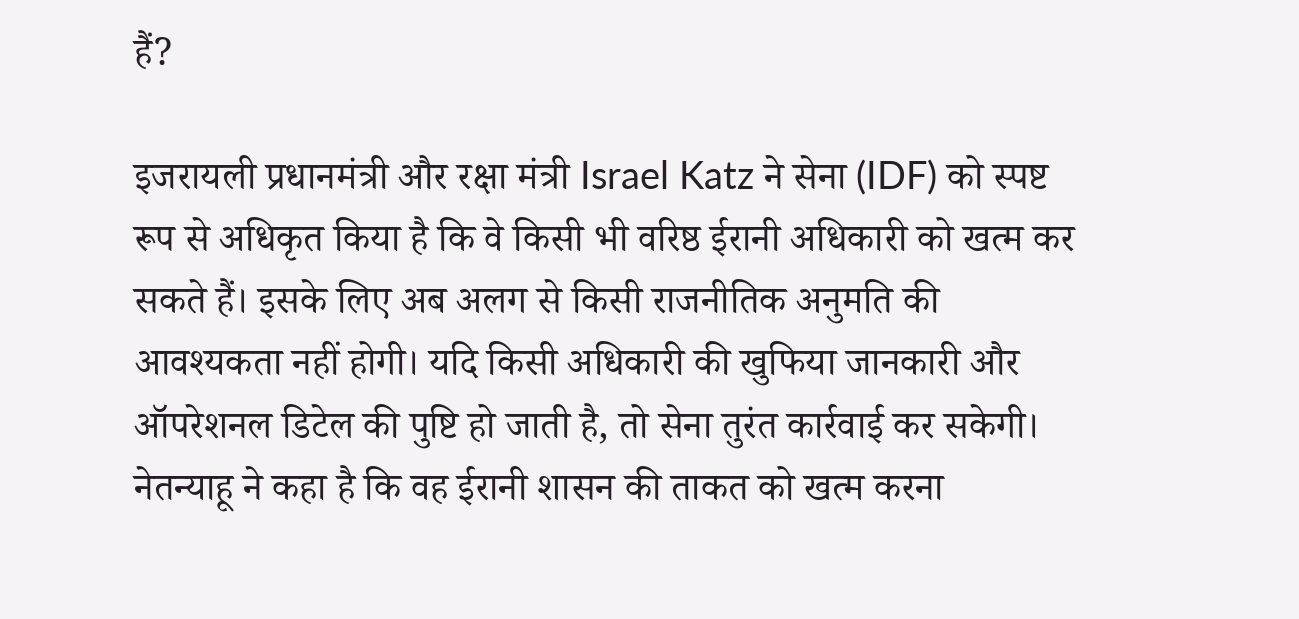हैं?

इजरायली प्रधानमंत्री और रक्षा मंत्री Israel Katz ने सेना (IDF) को स्पष्ट रूप से अधिकृत किया है कि वे किसी भी वरिष्ठ ईरानी अधिकारी को खत्म कर सकते हैं। इसके लिए अब अलग से किसी राजनीतिक अनुमति की आवश्यकता नहीं होगी। यदि किसी अधिकारी की खुफिया जानकारी और ऑपरेशनल डिटेल की पुष्टि हो जाती है, तो सेना तुरंत कार्रवाई कर सकेगी। नेतन्याहू ने कहा है कि वह ईरानी शासन की ताकत को खत्म करना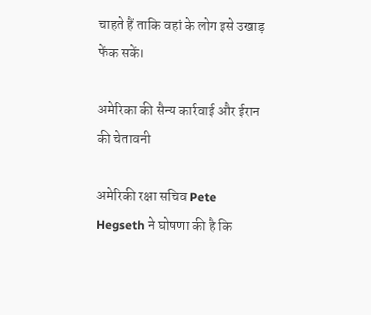चाहते हैं ताकि वहां के लोग इसे उखाड़ फेंक सकें।

अमेरिका की सैन्य कार्रवाई और ईरान की चेतावनी

अमेरिकी रक्षा सचिव Pete Hegseth ने घोषणा की है कि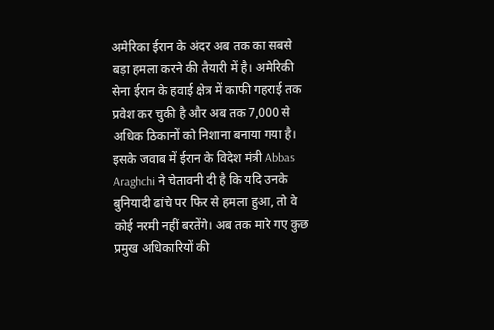अमेरिका ईरान के अंदर अब तक का सबसे बड़ा हमला करने की तैयारी में है। अमेरिकी सेना ईरान के हवाई क्षेत्र में काफी गहराई तक प्रवेश कर चुकी है और अब तक 7,000 से अधिक ठिकानों को निशाना बनाया गया है। इसके जवाब में ईरान के विदेश मंत्री Abbas Araghchi ने चेतावनी दी है कि यदि उनके बुनियादी ढांचे पर फिर से हमला हुआ, तो वे कोई नरमी नहीं बरतेंगे। अब तक मारे गए कुछ प्रमुख अधिकारियों की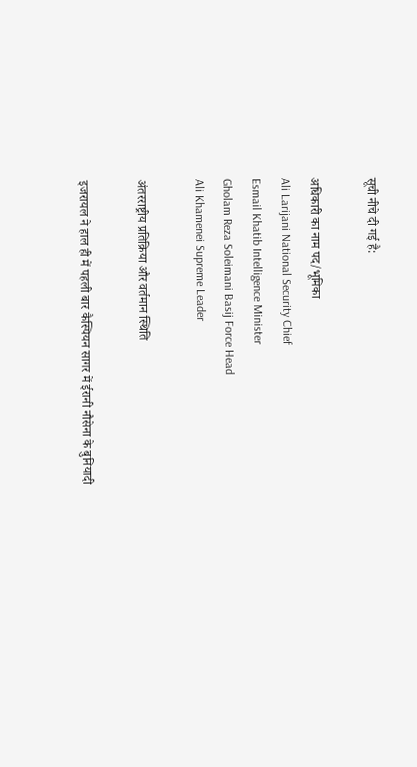सूची नीचे दी गई है:

अधिकारी का नाम पद/भूमिका
Ali Larijani National Security Chief
Esmail Khatib Intelligence Minister
Gholam Reza Soleimani Basij Force Head
Ali Khamenei Supreme Leader

अंतरराष्ट्रीय प्रतिक्रिया और वर्तमान स्थिति

इजरायल ने हाल ही में पहली बार कैस्पियन सागर में ईरानी नौसेना के बुनियादी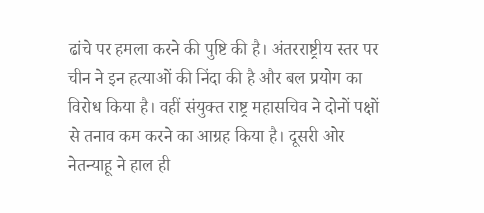ढांचे पर हमला करने की पुष्टि की है। अंतरराष्ट्रीय स्तर पर चीन ने इन हत्याओं की निंदा की है और बल प्रयोग का विरोध किया है। वहीं संयुक्त राष्ट्र महासचिव ने दोनों पक्षों से तनाव कम करने का आग्रह किया है। दूसरी ओर नेतन्याहू ने हाल ही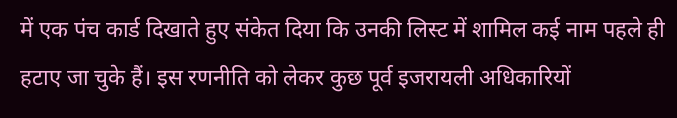में एक पंच कार्ड दिखाते हुए संकेत दिया कि उनकी लिस्ट में शामिल कई नाम पहले ही हटाए जा चुके हैं। इस रणनीति को लेकर कुछ पूर्व इजरायली अधिकारियों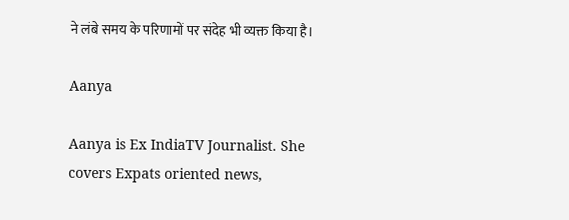ने लंबे समय के परिणामों पर संदेह भी व्यक्त किया है।

Aanya

Aanya is Ex IndiaTV Journalist. She covers Expats oriented news,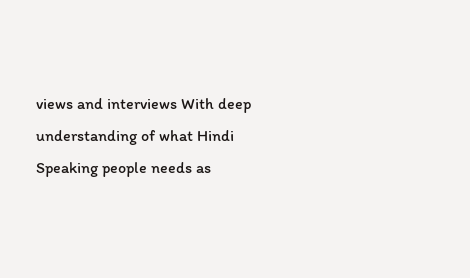views and interviews With deep understanding of what Hindi Speaking people needs as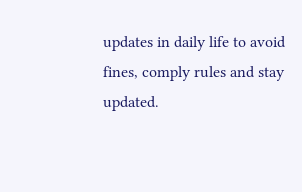updates in daily life to avoid fines, comply rules and stay updated.